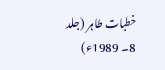خطبات طاہر (جلد 8۔ 1989ء)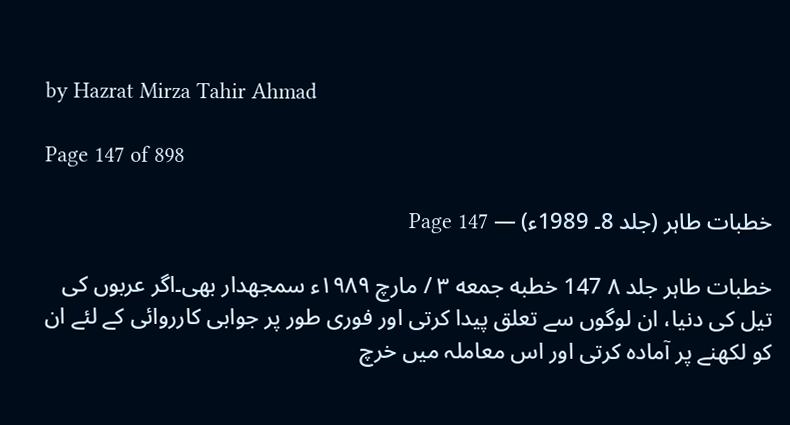by Hazrat Mirza Tahir Ahmad

Page 147 of 898

خطبات طاہر (جلد 8۔ 1989ء) — Page 147

خطبات طاہر جلد ۸ 147 خطبه جمعه ۳ / مارچ ۱۹۸۹ء سمجھدار بھی۔اگر عربوں کی تیل کی دنیا، ان لوگوں سے تعلق پیدا کرتی اور فوری طور پر جوابی کارروائی کے لئے ان کو لکھنے پر آمادہ کرتی اور اس معاملہ میں خرچ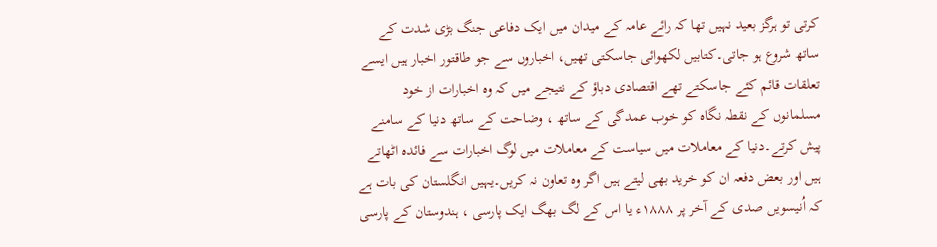کرتی تو ہرگز بعید نہیں تھا کہ رائے عامہ کے میدان میں ایک دفاعی جنگ بڑی شدت کے ساتھ شروع ہو جاتی۔کتابیں لکھوائی جاسکتی تھیں، اخباروں سے جو طاقتور اخبار ہیں ایسے تعلقات قائم کئے جاسکتے تھے اقتصادی دباؤ کے نتیجے میں کہ وہ اخبارات از خود مسلمانوں کے نقطہ نگاہ کو خوب عمدگی کے ساتھ ، وضاحت کے ساتھ دنیا کے سامنے پیش کرتے۔دنیا کے معاملات میں سیاست کے معاملات میں لوگ اخبارات سے فائدہ اٹھاتے ہیں اور بعض دفعہ ان کو خرید بھی لیتے ہیں اگر وہ تعاون نہ کریں۔یہیں انگلستان کی بات ہے کہ اُنیسویں صدی کے آخر پر ۱۸۸۸ء یا اس کے لگ بھگ ایک پارسی ، ہندوستان کے پارسی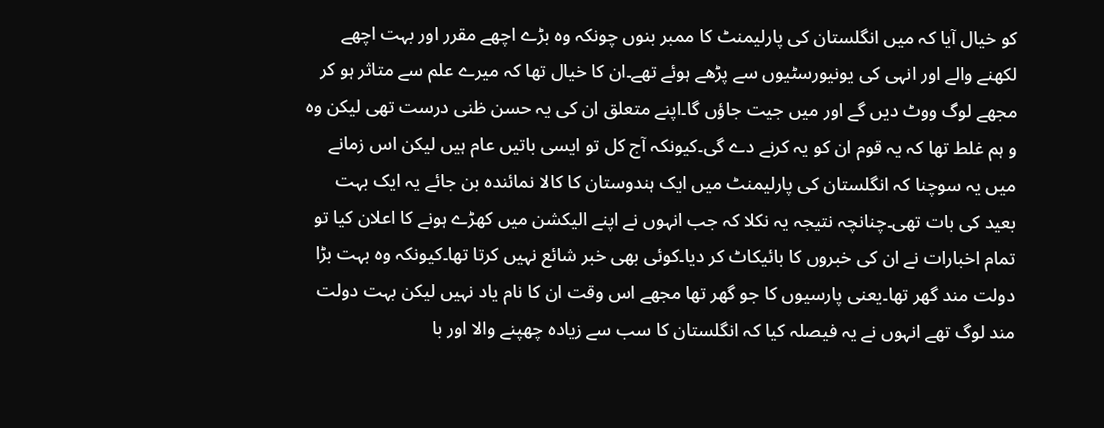کو خیال آیا کہ میں انگلستان کی پارلیمنٹ کا ممبر بنوں چونکہ وہ بڑے اچھے مقرر اور بہت اچھے لکھنے والے اور انہی کی یونیورسٹیوں سے پڑھے ہوئے تھے۔ان کا خیال تھا کہ میرے علم سے متاثر ہو کر مجھے لوگ ووٹ دیں گے اور میں جیت جاؤں گا۔اپنے متعلق ان کی یہ حسن ظنی درست تھی لیکن وہ و ہم غلط تھا کہ یہ قوم ان کو یہ کرنے دے گی۔کیونکہ آج کل تو ایسی باتیں عام ہیں لیکن اس زمانے میں یہ سوچنا کہ انگلستان کی پارلیمنٹ میں ایک ہندوستان کا کالا نمائندہ بن جائے یہ ایک بہت بعید کی بات تھی۔چنانچہ نتیجہ یہ نکلا کہ جب انہوں نے اپنے الیکشن میں کھڑے ہونے کا اعلان کیا تو تمام اخبارات نے ان کی خبروں کا بائیکاٹ کر دیا۔کوئی بھی خبر شائع نہیں کرتا تھا۔کیونکہ وہ بہت بڑا دولت مند گھر تھا۔یعنی پارسیوں کا جو گھر تھا مجھے اس وقت ان کا نام یاد نہیں لیکن بہت دولت مند لوگ تھے انہوں نے یہ فیصلہ کیا کہ انگلستان کا سب سے زیادہ چھپنے والا اور با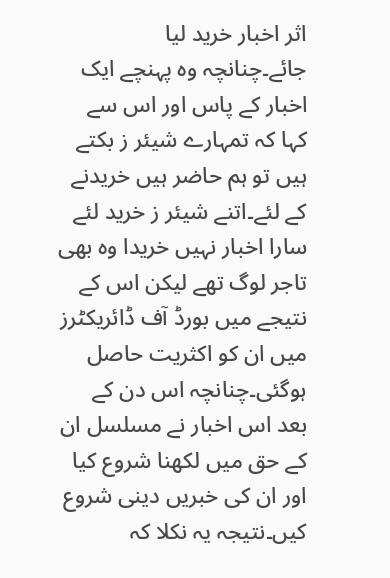اثر اخبار خرید لیا جائے۔چنانچہ وہ پہنچے ایک اخبار کے پاس اور اس سے کہا کہ تمہارے شیئر ز بکتے ہیں تو ہم حاضر ہیں خریدنے کے لئے۔اتنے شیئر ز خرید لئے سارا اخبار نہیں خریدا وہ بھی تاجر لوگ تھے لیکن اس کے نتیجے میں بورڈ آف ڈائریکٹرز میں ان کو اکثریت حاصل ہوگئی۔چنانچہ اس دن کے بعد اس اخبار نے مسلسل ان کے حق میں لکھنا شروع کیا اور ان کی خبریں دینی شروع کیں۔نتیجہ یہ نکلا کہ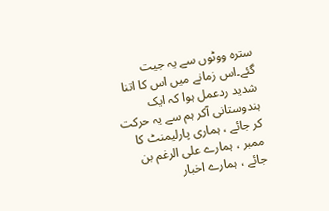سترہ ووٹوں سے یہ جیت گئے۔اس زمانے میں اس کا اتنا شدید ردعمل ہوا کہ ایک ہندوستانی آکر ہم سے یہ حرکت کر جائے ، ہماری پارلیمنٹ کا ممبر ، ہمارے علی الرغم بن جائے ، ہمارے اخبار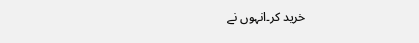خرید کر۔انہوں نے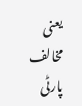یعنی مخالف پارٹی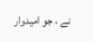نے ، جو امیدوار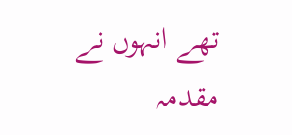تھے انہوں نے مقدمہ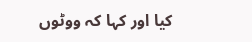کیا اور کہا کہ ووٹوں